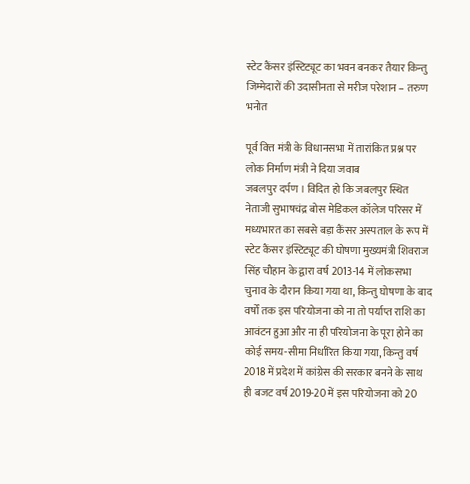स्टेट कैंसर इंस्टिट्यूट का भवन बनकर तैयार किन्तु जिम्मेदारों की उदासीनता से मरीज परेशान – तरुण भनोत

पूर्व वित्त मंत्री के विधानसभा में तारांकित प्रश्न पर लोक निर्माण मंत्री ने दिया जवाब
जबलपुर दर्पण । विदित हो कि जबलपुर स्थित नेताजी सुभाषचंद्र बोस मेडिकल कॉलेज परिसर में मध्यभारत का सबसे बड़ा कैंसर अस्पताल के रूप में स्टेट कैंसर इंस्टिट्यूट की घोषणा मुख्यमंत्री शिवराज सिंह चौहान के द्वारा वर्ष 2013-14 में लोकसभा चुनाव के दौरान किया गया था, किन्तु घोषणा के बाद वर्षों तक इस परियोजना को ना तो पर्याप्त राशि का आवंटन हुआ और ना ही परियोजना के पूरा होने का कोई समय-सीमा निर्धारित किया गया, किन्तु वर्ष 2018 में प्रदेश में कांग्रेस की सरकार बनने के साथ ही बजट वर्ष 2019-20 में इस परियोजना को 20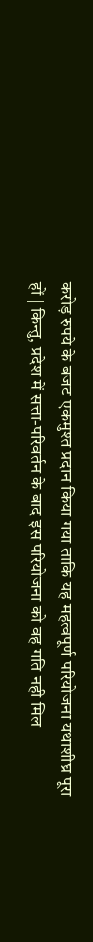करोड़ रुपये के बजट एकमुश्त प्रदान किया गया ताकि यह महत्वपूर्ण परियोजना यथाशीघ्र पूरा हों | किन्तु, प्रदेश में सत्ता-परिवर्तन के बाद इस परियोजना को वह गति नही मिल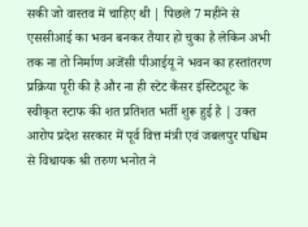सकी जो वास्तव में चाहिए थी | पिछले 7 महीने से एससीआई का भवन बनकर तैयार हो चुका है लेकिन अभी तक ना तो निर्माण अजेंसी पीआईयू ने भवन का हस्तांतरण प्रक्रिया पूरी की है और ना ही स्टेट कैंसर इंस्टिट्यूट के स्वीकृत स्टाफ की शत प्रतिशत भर्ती शुरू हुई है | उक्त आरोप प्रदेश सरकार में पूर्व वित्त मंत्री एवं जबलपुर पश्चिम से विधायक श्री तरुण भनोत ने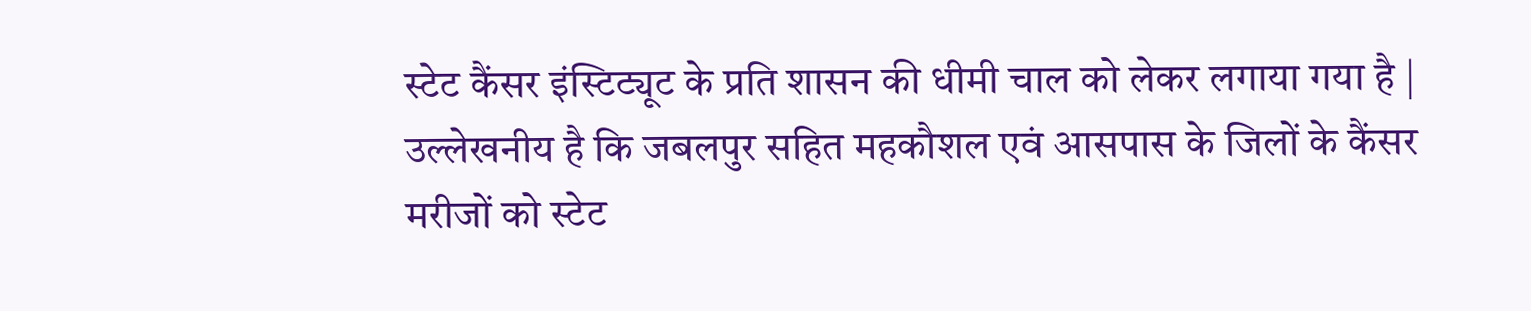स्टेट कैंसर इंस्टिट्यूट के प्रति शासन की धीमी चाल को लेकर लगाया गया है |
उल्लेखनीय है कि जबलपुर सहित महकौशल एवं आसपास के जिलों के कैंसर मरीजों को स्टेट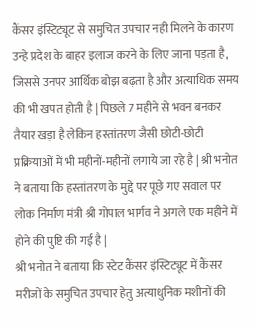कैंसर इंस्टिट्यूट से समुचित उपचार नही मिलने के कारण उन्हे प्रदेश के बाहर इलाज करने के लिए जाना पड़ता है, जिससे उनपर आर्थिक बोझ बढ़ता है और अत्याधिक समय की भी खपत होती है | पिछले 7 महीने से भवन बनकर तैयार खड़ा है लेकिन हस्तांतरण जैसी छोटी-छोटी प्रक्रियाओं में भी महीनों-महीनों लगाये जा रहे है | श्री भनोत ने बताया कि हस्तांतरण के मुद्दे पर पूछे गए सवाल पर लोक निर्माण मंत्री श्री गोपाल भार्गव ने अगले एक महीने में होने की पुष्टि की गई है |
श्री भनोत ने बताया कि स्टेट कैंसर इंस्टिट्यूट में कैंसर मरीजों के समुचित उपचार हेतु अत्याधुनिक मशीनों की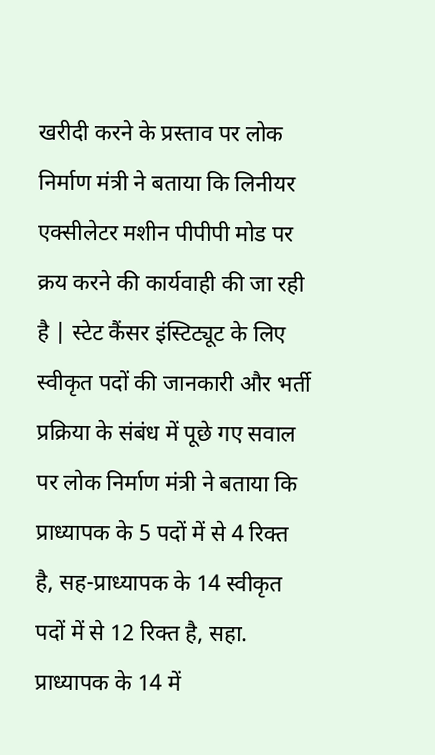खरीदी करने के प्रस्ताव पर लोक निर्माण मंत्री ने बताया कि लिनीयर एक्सीलेटर मशीन पीपीपी मोड पर क्रय करने की कार्यवाही की जा रही है | स्टेट कैंसर इंस्टिट्यूट के लिए स्वीकृत पदों की जानकारी और भर्ती प्रक्रिया के संबंध में पूछे गए सवाल पर लोक निर्माण मंत्री ने बताया कि प्राध्यापक के 5 पदों में से 4 रिक्त है, सह-प्राध्यापक के 14 स्वीकृत पदों में से 12 रिक्त है, सहा. प्राध्यापक के 14 में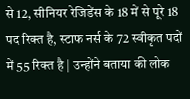से 12, सीनियर रेजिडेंस के 18 में से पूरे 18 पद रिक्त है, स्टाफ नर्स के 72 स्वीकृत पदों में 55 रिक्त है | उन्होंने बताया की लोक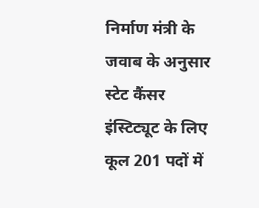निर्माण मंत्री के जवाब के अनुसार स्टेट कैंसर इंस्टिट्यूट के लिए कूल 201 पदों में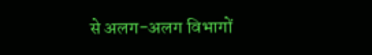से अलग-अलग विभागों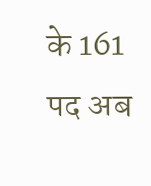के 161 पद अब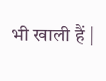भी खाली हैं |